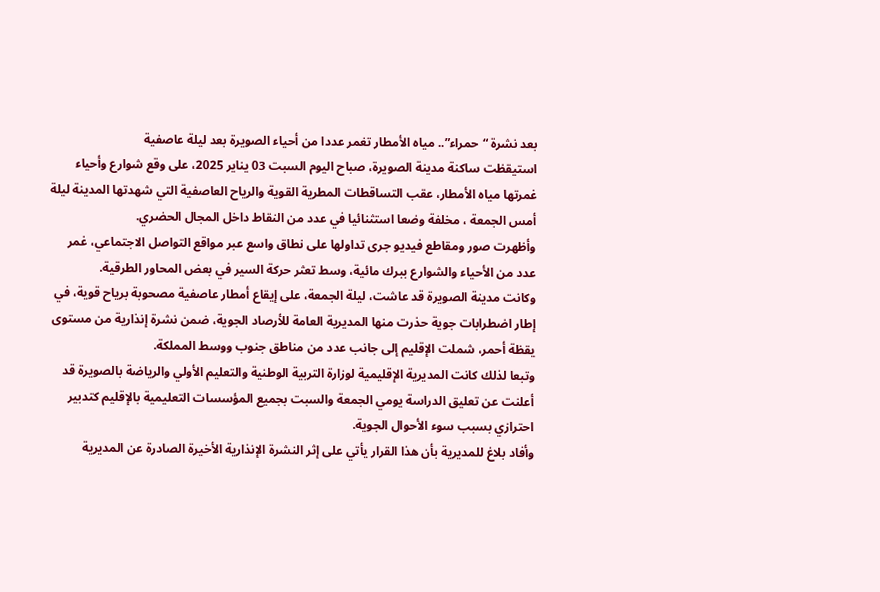بعد نشرة “حمراء”.. مياه الأمطار تغمر عددا من أحياء الصويرة بعد ليلة عاصفية
استيقظت ساكنة مدينة الصويرة، صباح اليوم السبت 03 يناير 2025، على وقع شوارع وأحياء غمرتها مياه الأمطار، عقب التساقطات المطرية القوية والرياح العاصفية التي شهدتها المدينة ليلة أمس الجمعة ، مخلفة وضعا استثنائيا في عدد من النقاط داخل المجال الحضري.
وأظهرت صور ومقاطع فيديو جرى تداولها على نطاق واسع عبر مواقع التواصل الاجتماعي، غمر عدد من الأحياء والشوارع ببرك مائية، وسط تعثر حركة السير في بعض المحاور الطرقية.
وكانت مدينة الصويرة قد عاشت، ليلة الجمعة، على إيقاع أمطار عاصفية مصحوبة برياح قوية، في إطار اضطرابات جوية حذرت منها المديرية العامة للأرصاد الجوية، ضمن نشرة إنذارية من مستوى يقظة أحمر، شملت الإقليم إلى جانب عدد من مناطق جنوب ووسط المملكة.
وتبعا لذلك كانت المديرية الإقليمية لوزارة التربية الوطنية والتعليم الأولي والرياضة بالصويرة قد أعلنت عن تعليق الدراسة يومي الجمعة والسبت بجميع المؤسسات التعليمية بالإقليم كتدبير احترازي بسبب سوء الأحوال الجوية.
وأفاد بلاغ للمديرية بأن هذا القرار يأتي على إثر النشرة الإنذارية الأخيرة الصادرة عن المديرية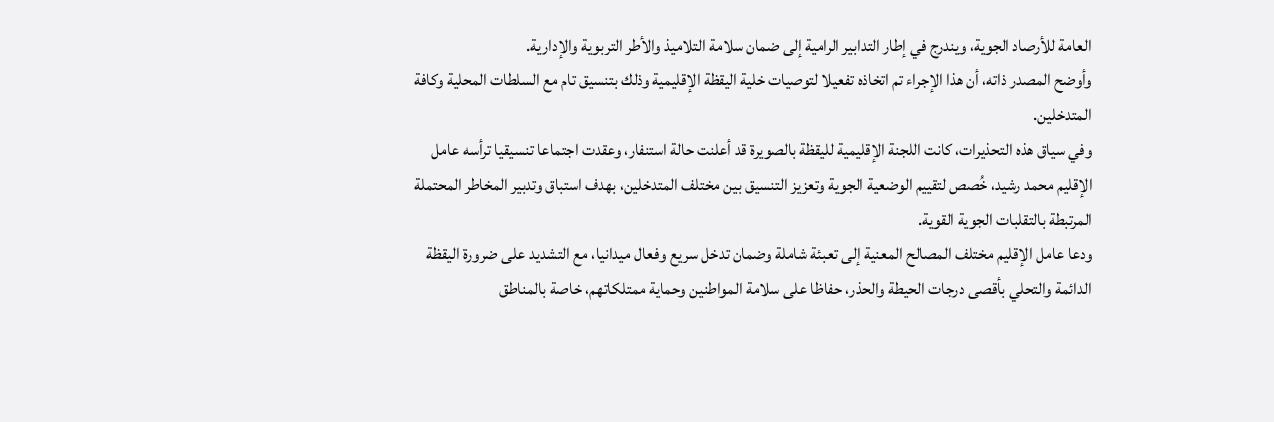العامة للأرصاد الجوية، ويندرج في إطار التدابير الرامية إلى ضمان سلامة التلاميذ والأطر التربوية والإدارية.
وأوضح المصدر ذاته، أن هذا الإجراء تم اتخاذه تفعيلا لتوصيات خلية اليقظة الإقليمية وذلك بتنسيق تام مع السلطات المحلية وكافة المتدخلين.
وفي سياق هذه التحذيرات، كانت اللجنة الإقليمية لليقظة بالصويرة قد أعلنت حالة استنفار، وعقدت اجتماعا تنسيقيا ترأسه عامل الإقليم محمد رشيد، خُصص لتقييم الوضعية الجوية وتعزيز التنسيق بين مختلف المتدخلين، بهدف استباق وتدبير المخاطر المحتملة المرتبطة بالتقلبات الجوية القوية.
ودعا عامل الإقليم مختلف المصالح المعنية إلى تعبئة شاملة وضمان تدخل سريع وفعال ميدانيا، مع التشديد على ضرورة اليقظة الدائمة والتحلي بأقصى درجات الحيطة والحذر، حفاظا على سلامة المواطنين وحماية ممتلكاتهم، خاصة بالمناطق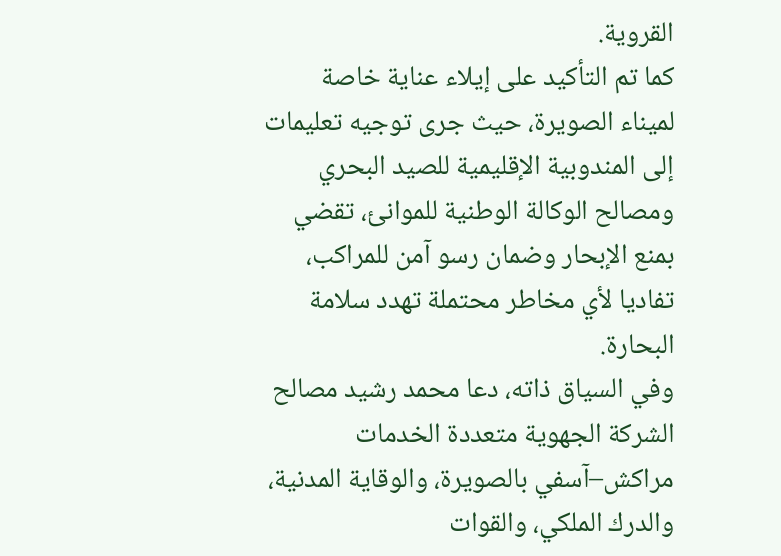القروية.
كما تم التأكيد على إيلاء عناية خاصة لميناء الصويرة، حيث جرى توجيه تعليمات إلى المندوبية الإقليمية للصيد البحري ومصالح الوكالة الوطنية للموانئ، تقضي بمنع الإبحار وضمان رسو آمن للمراكب، تفاديا لأي مخاطر محتملة تهدد سلامة البحارة.
وفي السياق ذاته، دعا محمد رشيد مصالح الشركة الجهوية متعددة الخدمات مراكش–آسفي بالصويرة، والوقاية المدنية، والدرك الملكي، والقوات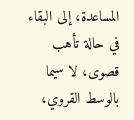المساعدة، إلى البقاء في حالة تأهب قصوى، لا سيما بالوسط القروي،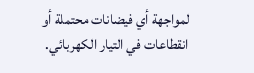لمواجهة أي فيضانات محتملة أو انقطاعات في التيار الكهربائي.